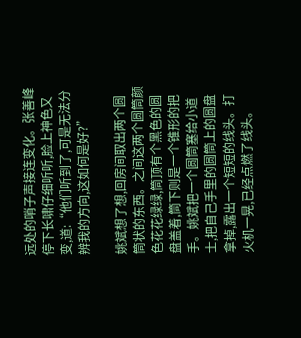远处的哨子声接连变化。张善峰停下长啸仔细听听,脸上神色又变,道:“他们听到了,可是无法分辨我的方向,这如何是好?”

姚斌想了想,回房间取出两个圆筒状的东西。之间这两个圆筒颜色花花绿绿,筒顶有个黑色的圆盘盖着,筒下则是一个锥形的把手。姚斌把一个圆筒塞给小道士,把自己手里的圆筒上的圆盘拿掉,露出一个短短的线头。打火机一晃,已经点燃了线头。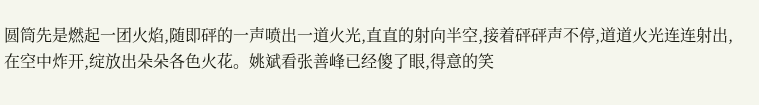圆筒先是燃起一团火焰,随即砰的一声喷出一道火光,直直的射向半空,接着砰砰声不停,道道火光连连射出,在空中炸开,绽放出朵朵各色火花。姚斌看张善峰已经傻了眼,得意的笑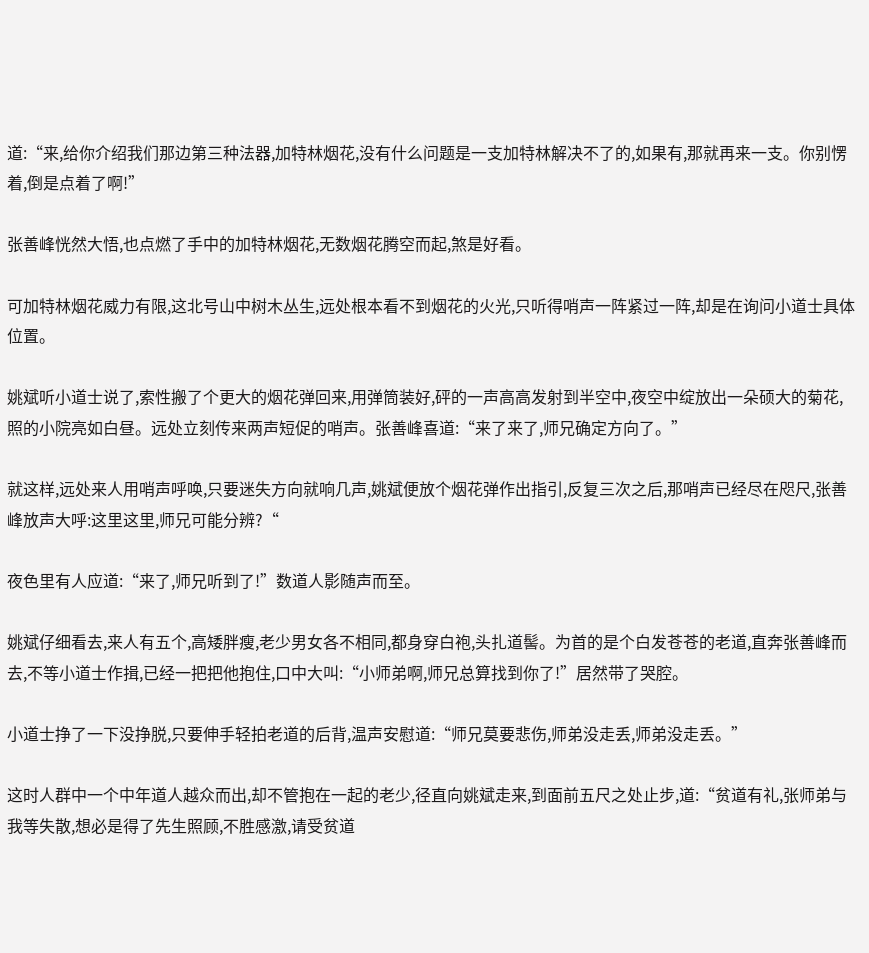道:“来,给你介绍我们那边第三种法器,加特林烟花,没有什么问题是一支加特林解决不了的,如果有,那就再来一支。你别愣着,倒是点着了啊!”

张善峰恍然大悟,也点燃了手中的加特林烟花,无数烟花腾空而起,煞是好看。

可加特林烟花威力有限,这北号山中树木丛生,远处根本看不到烟花的火光,只听得哨声一阵紧过一阵,却是在询问小道士具体位置。

姚斌听小道士说了,索性搬了个更大的烟花弹回来,用弹筒装好,砰的一声高高发射到半空中,夜空中绽放出一朵硕大的菊花,照的小院亮如白昼。远处立刻传来两声短促的哨声。张善峰喜道:“来了来了,师兄确定方向了。”

就这样,远处来人用哨声呼唤,只要迷失方向就响几声,姚斌便放个烟花弹作出指引,反复三次之后,那哨声已经尽在咫尺,张善峰放声大呼:这里这里,师兄可能分辨?“

夜色里有人应道:“来了,师兄听到了!”数道人影随声而至。

姚斌仔细看去,来人有五个,高矮胖瘦,老少男女各不相同,都身穿白袍,头扎道髻。为首的是个白发苍苍的老道,直奔张善峰而去,不等小道士作揖,已经一把把他抱住,口中大叫:“小师弟啊,师兄总算找到你了!”居然带了哭腔。

小道士挣了一下没挣脱,只要伸手轻拍老道的后背,温声安慰道:“师兄莫要悲伤,师弟没走丢,师弟没走丢。”

这时人群中一个中年道人越众而出,却不管抱在一起的老少,径直向姚斌走来,到面前五尺之处止步,道:“贫道有礼,张师弟与我等失散,想必是得了先生照顾,不胜感激,请受贫道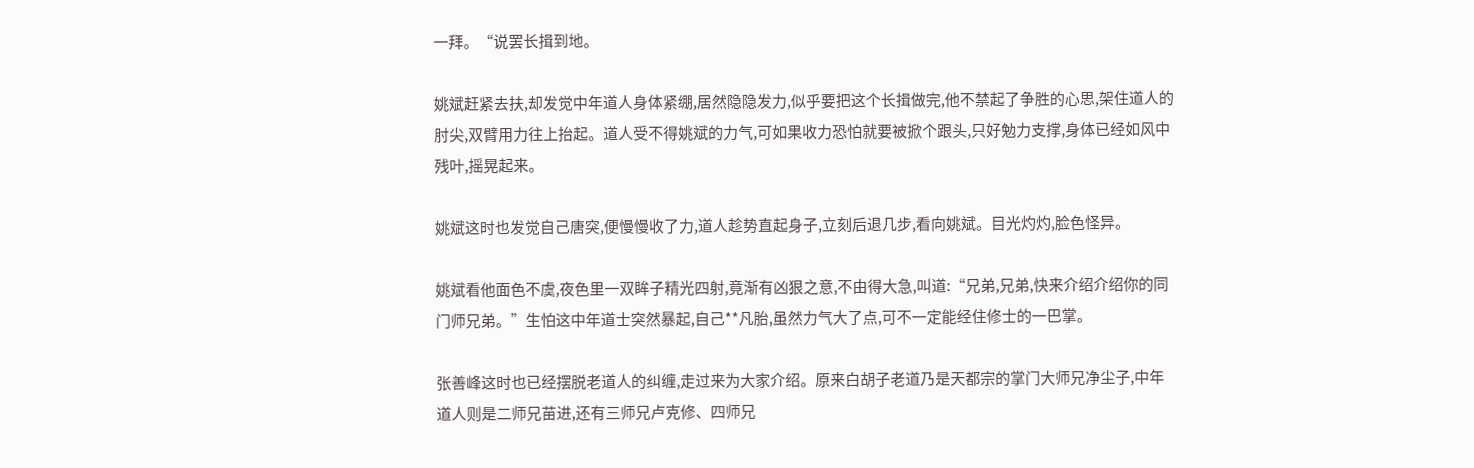一拜。“说罢长揖到地。

姚斌赶紧去扶,却发觉中年道人身体紧绷,居然隐隐发力,似乎要把这个长揖做完,他不禁起了争胜的心思,架住道人的肘尖,双臂用力往上抬起。道人受不得姚斌的力气,可如果收力恐怕就要被掀个跟头,只好勉力支撑,身体已经如风中残叶,摇晃起来。

姚斌这时也发觉自己唐突,便慢慢收了力,道人趁势直起身子,立刻后退几步,看向姚斌。目光灼灼,脸色怪异。

姚斌看他面色不虞,夜色里一双眸子精光四射,竟渐有凶狠之意,不由得大急,叫道:“兄弟,兄弟,快来介绍介绍你的同门师兄弟。”生怕这中年道士突然暴起,自己**凡胎,虽然力气大了点,可不一定能经住修士的一巴掌。

张善峰这时也已经摆脱老道人的纠缠,走过来为大家介绍。原来白胡子老道乃是天都宗的掌门大师兄净尘子,中年道人则是二师兄苗进,还有三师兄卢克修、四师兄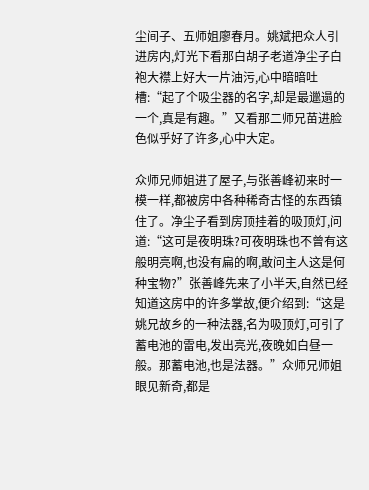尘间子、五师姐廖春月。姚斌把众人引进房内,灯光下看那白胡子老道净尘子白袍大襟上好大一片油污,心中暗暗吐槽:“起了个吸尘器的名字,却是最邋遢的一个,真是有趣。”又看那二师兄苗进脸色似乎好了许多,心中大定。

众师兄师姐进了屋子,与张善峰初来时一模一样,都被房中各种稀奇古怪的东西镇住了。净尘子看到房顶挂着的吸顶灯,问道:“这可是夜明珠?可夜明珠也不曾有这般明亮啊,也没有扁的啊,敢问主人这是何种宝物?”张善峰先来了小半天,自然已经知道这房中的许多掌故,便介绍到:“这是姚兄故乡的一种法器,名为吸顶灯,可引了蓄电池的雷电,发出亮光,夜晚如白昼一般。那蓄电池,也是法器。”众师兄师姐眼见新奇,都是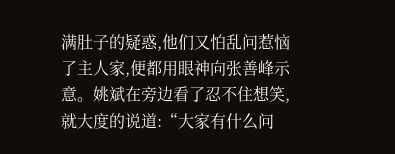满肚子的疑惑,他们又怕乱问惹恼了主人家,便都用眼神向张善峰示意。姚斌在旁边看了忍不住想笑,就大度的说道:“大家有什么问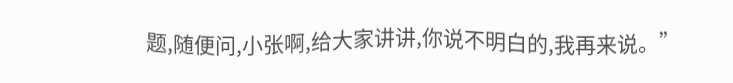题,随便问,小张啊,给大家讲讲,你说不明白的,我再来说。”